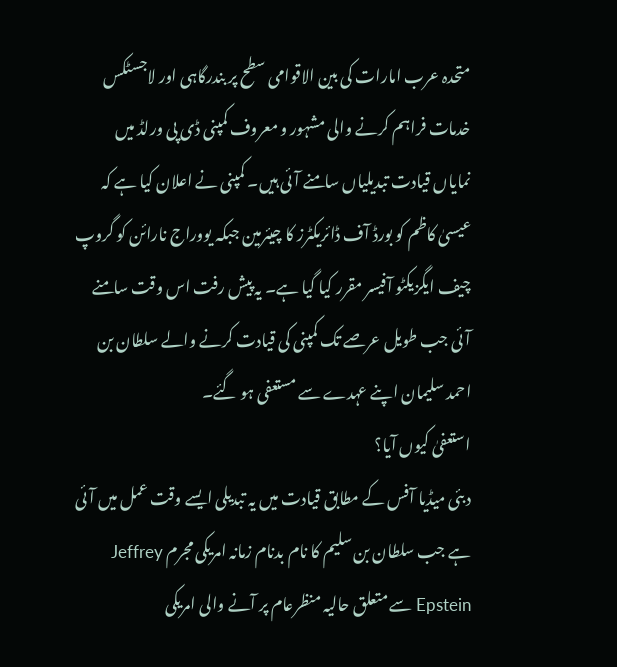متحدہ عرب امارات کی بین الاقوامی سطح پر بندرگاہی اور لاجسٹکس خدمات فراہم کرنے والی مشہور و معروف کمپنی ڈی پی ورلڈ میں نمایاں قیادت تبدیلیاں سامنے آئی ہیں۔ کمپنی نے اعلان کیا ہے کہ عیسیٰ کاظم کو بورڈ آف ڈائریکٹرز کا چیئرمین جبکہ یووراج نارائن کو گروپ چیف ایگزیکٹو آفیسر مقرر کیا گیا ہے۔ یہ پیش رفت اس وقت سامنے آئی جب طویل عرصے تک کمپنی کی قیادت کرنے والے سلطان بن احمد سلیمان اپنے عہدے سے مستعفی ہو گئے۔
استعفیٰ کیوں آیا؟
دبئی میڈیا آفس کے مطابق قیادت میں یہ تبدیلی ایسے وقت عمل میں آئی ہے جب سلطان بن سلیم کا نام بدنام زمانہ امریکی مجرم Jeffrey Epstein سے متعلق حالیہ منظرعام پر آنے والی امریکی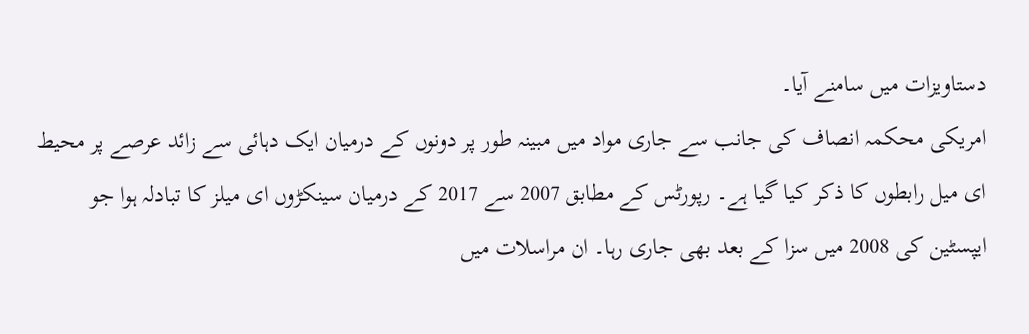دستاویزات میں سامنے آیا۔
امریکی محکمہ انصاف کی جانب سے جاری مواد میں مبینہ طور پر دونوں کے درمیان ایک دہائی سے زائد عرصے پر محیط ای میل رابطوں کا ذکر کیا گیا ہے۔ رپورٹس کے مطابق 2007 سے 2017 کے درمیان سینکڑوں ای میلز کا تبادلہ ہوا جو ایپسٹین کی 2008 میں سزا کے بعد بھی جاری رہا۔ ان مراسلات میں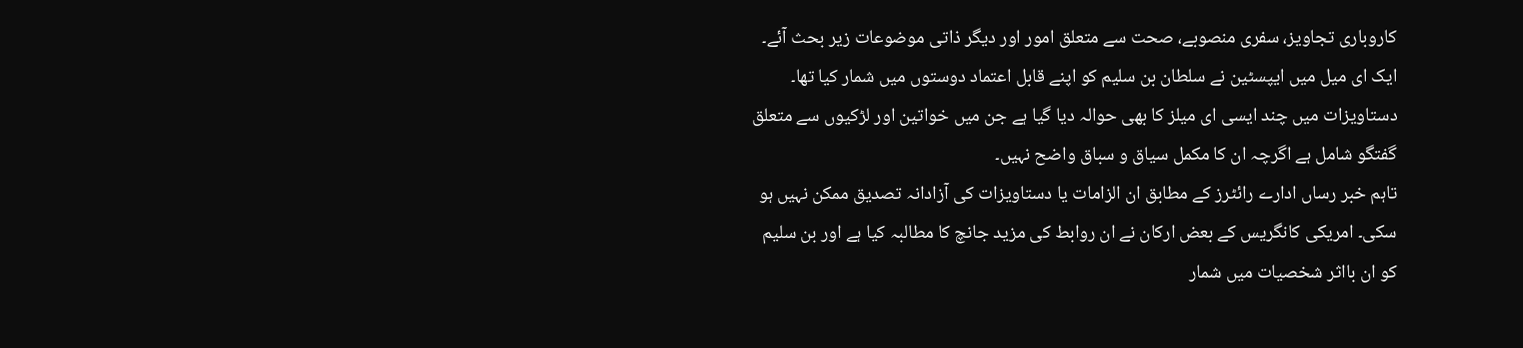کاروباری تجاویز، سفری منصوبے، صحت سے متعلق امور اور دیگر ذاتی موضوعات زیر بحث آئے۔ ایک ای میل میں ایپسٹین نے سلطان بن سلیم کو اپنے قابل اعتماد دوستوں میں شمار کیا تھا۔
دستاویزات میں چند ایسی ای میلز کا بھی حوالہ دیا گیا ہے جن میں خواتین اور لڑکیوں سے متعلق گفتگو شامل ہے اگرچہ ان کا مکمل سیاق و سباق واضح نہیں۔
تاہم خبر رساں ادارے رائٹرز کے مطابق ان الزامات یا دستاویزات کی آزادانہ تصدیق ممکن نہیں ہو سکی۔ امریکی کانگریس کے بعض ارکان نے ان روابط کی مزید جانچ کا مطالبہ کیا ہے اور بن سلیم کو ان بااثر شخصیات میں شمار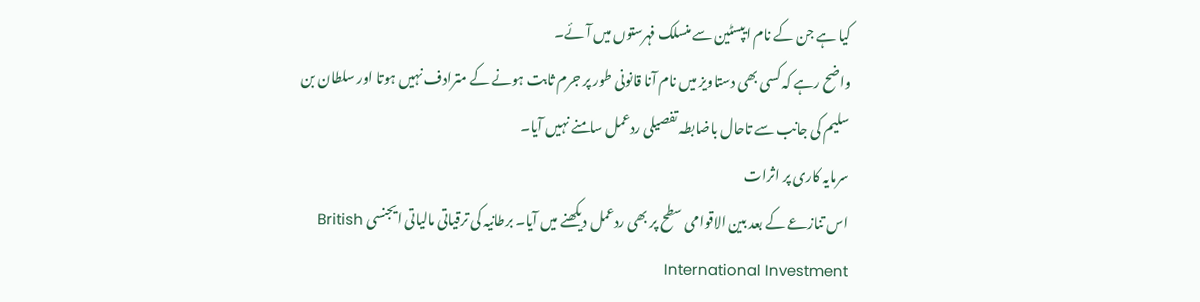کیا ہے جن کے نام ایپسٹین سے منسلک فہرستوں میں آئے۔
واضح رہے کہ کسی بھی دستاویز میں نام آنا قانونی طور پر جرم ثابت ہونے کے مترادف نہیں ہوتا اور سلطان بن سلیم کی جانب سے تاحال باضابطہ تفصیلی ردعمل سامنے نہیں آیا۔
سرمایہ کاری پر اثرات
اس تنازعے کے بعد بین الاقوامی سطح پر بھی ردعمل دیکھنے میں آیا۔ برطانیہ کی ترقیاتی مالیاتی ایجنسی British International Investment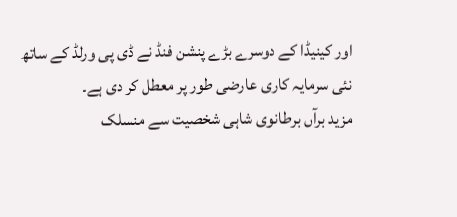اور کینیڈا کے دوسرے بڑے پنشن فنڈ نے ڈی پی ورلڈ کے ساتھ نئی سرمایہ کاری عارضی طور پر معطل کر دی ہے۔
مزید برآں برطانوی شاہی شخصیت سے منسلک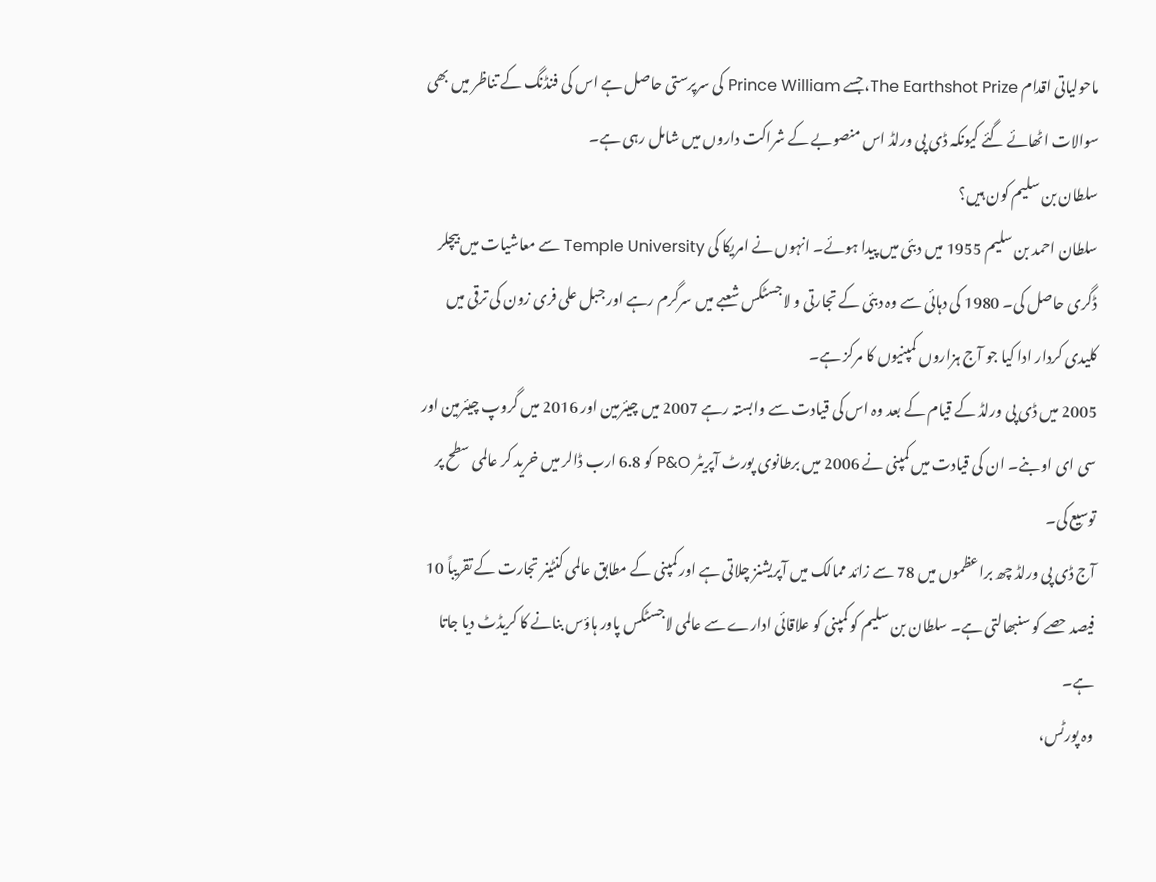ماحولیاتی اقدام The Earthshot Prize، جسے Prince William کی سرپرستی حاصل ہے اس کی فنڈنگ کے تناظر میں بھی سوالات اٹھائے گئے کیونکہ ڈی پی ورلڈ اس منصوبے کے شراکت داروں میں شامل رہی ہے۔
سلطان بن سلیم کون ہیں؟
سلطان احمد بن سلیم 1955 میں دبئی میں پیدا ہوئے۔ انہوں نے امریکا کی Temple University سے معاشیات میں بیچلر ڈگری حاصل کی۔ 1980 کی دہائی سے وہ دبئی کے تجارتی و لاجسٹکس شعبے میں سرگرم رہے اور جبل علی فری زون کی ترقی میں کلیدی کردار ادا کیا جو آج ہزاروں کمپنیوں کا مرکز ہے۔
2005 میں ڈی پی ورلڈ کے قیام کے بعد وہ اس کی قیادت سے وابستہ رہے 2007 میں چیئرمین اور 2016 میں گروپ چیئرمین اور سی ای او بنے۔ ان کی قیادت میں کمپنی نے 2006 میں برطانوی پورٹ آپریٹر P&O کو 6.8 ارب ڈالر میں خرید کر عالمی سطح پر توسیع کی۔
آج ڈی پی ورلڈ چھ براعظموں میں 78 سے زائد ممالک میں آپریشنز چلاتی ہے اور کمپنی کے مطابق عالمی کنٹینر تجارت کے تقریباً 10 فیصد حصے کو سنبھالتی ہے۔ سلطان بن سلیم کو کمپنی کو علاقائی ادارے سے عالمی لاجسٹکس پاور ہاؤس بنانے کا کریڈٹ دیا جاتا ہے۔
وہ پورٹس،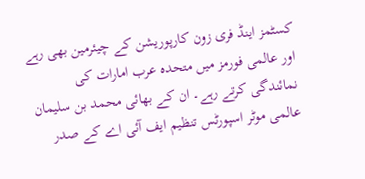کسٹمز اینڈ فری زون کارپوریشن کے چیئرمین بھی رہے اور عالمی فورمز میں متحدہ عرب امارات کی نمائندگی کرتے رہے۔ ان کے بھائی محمد بن سلیمان عالمی موٹر اسپورٹس تنظیم ایف آئی اے کے صدر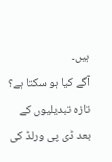ہیں۔
آگے کیا ہو سکتا ہے؟
تازہ تبدیلیوں کے بعد ڈی پی ورلڈ کی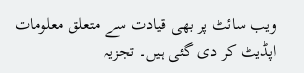ویب سائٹ پر بھی قیادت سے متعلق معلومات اپڈیٹ کر دی گئی ہیں۔ تجزیہ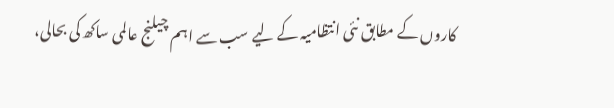کاروں کے مطابق نئی انتظامیہ کے لیے سب سے اہم چیلنج عالمی ساکھ کی بحالی،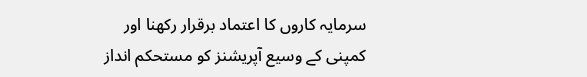سرمایہ کاروں کا اعتماد برقرار رکھنا اور کمپنی کے وسیع آپریشنز کو مستحکم انداز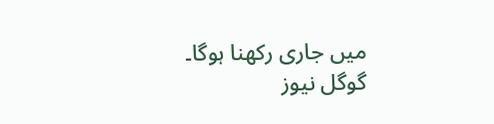میں جاری رکھنا ہوگا۔
گوگل نیوز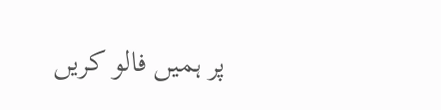پر ہمیں فالو کریں